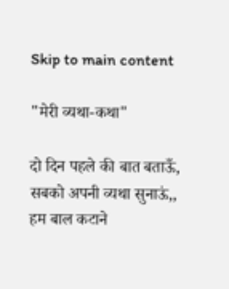Skip to main content

"मेरी व्यथा-कथा"

दो दिन पहले की बात बताऊँ,
सबको अपनी व्यथा सुनाऊं,,
हम बाल कटाने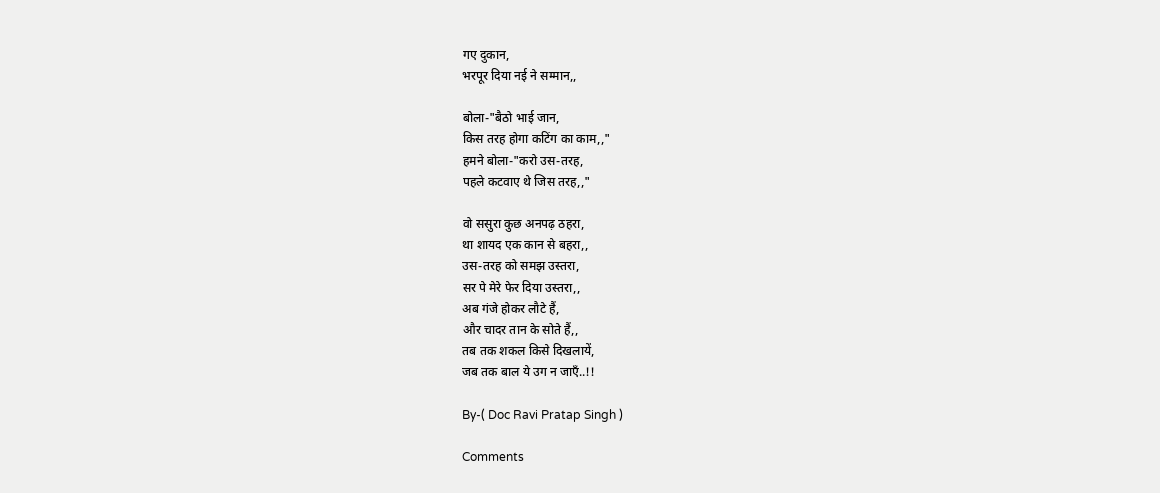गए दुकान,
भरपूर दिया नई ने सम्मान,,

बोला-"बैठो भाई जान,
किस तरह होगा कटिंग का काम,,"
हमने बोला-"करो उस-तरह,
पहले कटवाए थे जिस तरह,,"

वो ससुरा कुछ अनपढ़ ठहरा,
था शायद एक कान से बहरा,,
उस-तरह को समझ उस्तरा,
सर पे मेरे फेर दिया उस्तरा,,
अब गंजे होकर लौटे हैं,
और चादर तान के सोते हैं,,
तब तक शकल किसे दिखलायें,
जब तक बाल ये उग न जाएँ..!!

By-( Doc Ravi Pratap Singh )

Comments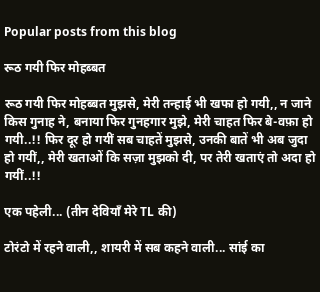Popular posts from this blog

रूठ गयी फिर मोहब्बत

रूठ गयी फिर मोहब्बत मुझसे, मेरी तन्हाई भी खफा हो गयी,, न जाने किस गुनाह ने, बनाया फिर गुनहगार मुझे, मेरी चाहत फिर बे-वफ़ा हो गयी..!! फिर दूर हो गयीं सब चाहतें मुझसे, उनकी बातें भी अब जुदा हो गयीं,, मेरी खताओं कि सज़ा मुझको दी, पर तेरी खताएं तो अदा हो गयीं..!!

एक पहेली... (तीन देवियाँ मेरे TL की)

टोरंटो में रहने वाली,, शायरी में सब कहने वाली... सांई का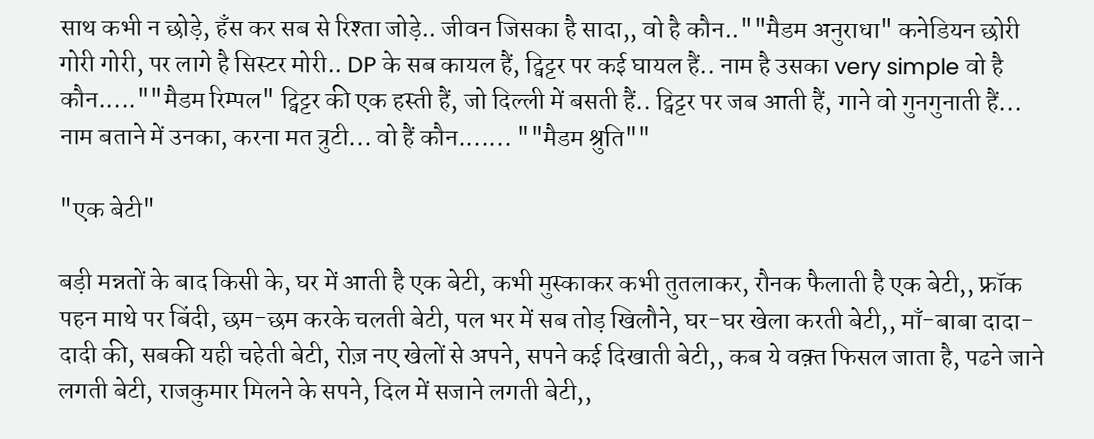साथ कभी न छोड़े, हँस कर सब से रिश्ता जोड़े.. जीवन जिसका है सादा,, वो है कौन..""मैडम अनुराधा" कनेडियन छोरी गोरी गोरी, पर लागे है सिस्टर मोरी.. DP के सब कायल हैं, ट्विट्टर पर कई घायल हैं.. नाम है उसका very simple वो है कौन.....""मैडम रिम्पल" ट्विट्टर की एक हस्ती हैं, जो दिल्ली में बसती हैं.. ट्विट्टर पर जब आती हैं, गाने वो गुनगुनाती हैं... नाम बताने में उनका, करना मत त्रुटी... वो हैं कौन....... ""मैडम श्रुति""

"एक बेटी"

बड़ी मन्नतों के बाद किसी के, घर में आती है एक बेटी, कभी मुस्काकर कभी तुतलाकर, रौनक फैलाती है एक बेटी,, फ्रॉक पहन माथे पर बिंदी, छम-छम करके चलती बेटी, पल भर में सब तोड़ खिलौने, घर-घर खेला करती बेटी,, माँ-बाबा दादा-दादी की, सबकी यही चहेती बेटी, रोज़ नए खेलों से अपने, सपने कई दिखाती बेटी,, कब ये वक़्त फिसल जाता है, पढने जाने लगती बेटी, राजकुमार मिलने के सपने, दिल में सजाने लगती बेटी,,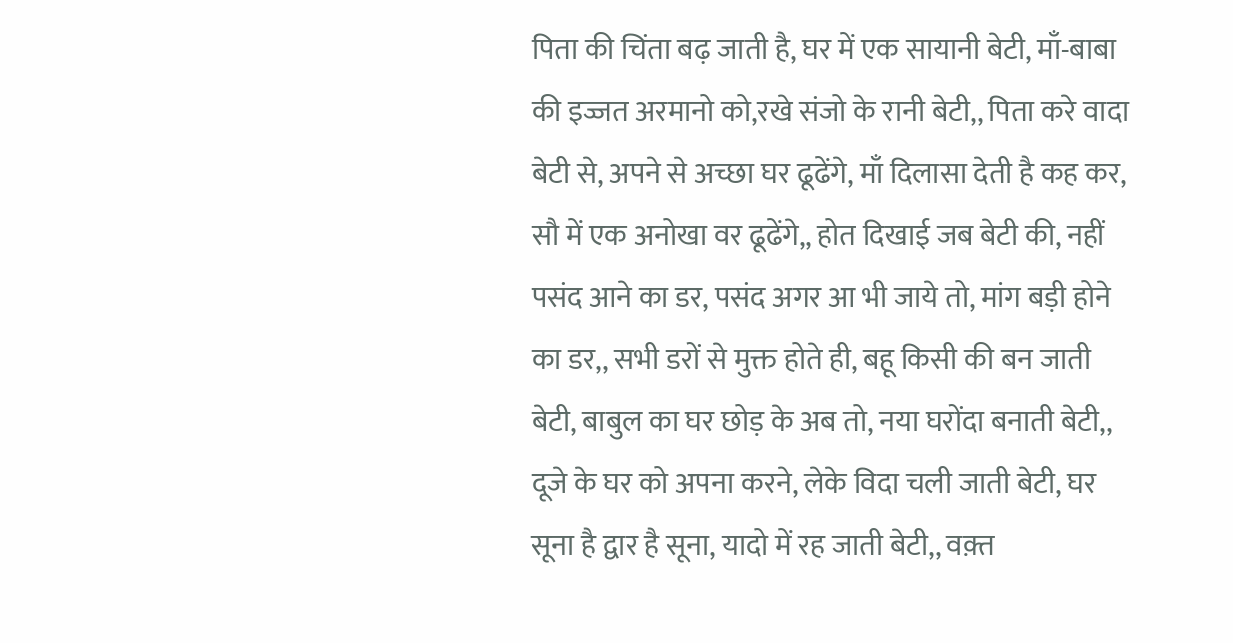पिता की चिंता बढ़ जाती है, घर में एक सायानी बेटी, माँ-बाबा की इज्जत अरमानो को,रखे संजो के रानी बेटी,, पिता करे वादा बेटी से, अपने से अच्छा घर ढूढेंगे, माँ दिलासा देती है कह कर, सौ में एक अनोखा वर ढूढेंगे,, होत दिखाई जब बेटी की, नहीं पसंद आने का डर, पसंद अगर आ भी जाये तो, मांग बड़ी होने का डर,, सभी डरों से मुक्त होते ही, बहू किसी की बन जाती बेटी, बाबुल का घर छोड़ के अब तो, नया घरोंदा बनाती बेटी,, दूजे के घर को अपना करने, लेके विदा चली जाती बेटी, घर सूना है द्वार है सूना, यादो में रह जाती बेटी,, वक़्त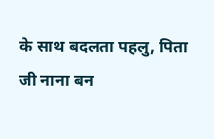के साथ बदलता पहलु, पिता जी नाना बन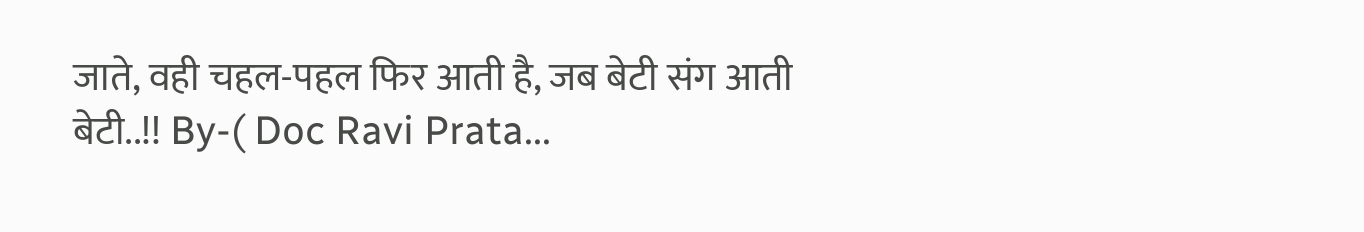जाते, वही चहल-पहल फिर आती है, जब बेटी संग आती बेटी..!! By-( Doc Ravi Prata...